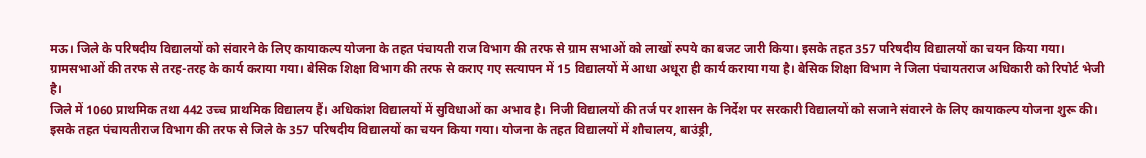मऊ। जिले के परिषदीय विद्यालयों को संवारने के लिए कायाकल्प योजना के तहत पंचायती राज विभाग की तरफ से ग्राम सभाओं को लाखों रुपये का बजट जारी किया। इसके तहत 357 परिषदीय विद्यालयों का चयन किया गया। ग्रामसभाओं की तरफ से तरह-तरह के कार्य कराया गया। बेसिक शिक्षा विभाग की तरफ से कराए गए सत्यापन में 15 विद्यालयों में आधा अधूरा ही कार्य कराया गया है। बेसिक शिक्षा विभाग ने जिला पंचायतराज अधिकारी को रिपोर्ट भेजी है।
जिले में 1060 प्राथमिक तथा 442 उच्च प्राथमिक विद्यालय हैं। अधिकांश विद्यालयों में सुविधाओं का अभाव है। निजी विद्यालयों की तर्ज पर शासन के निर्देश पर सरकारी विद्यालयों को सजाने संवारने के लिए कायाकल्प योजना शुरू की। इसके तहत पंचायतीराज विभाग की तरफ से जिले के 357 परिषदीय विद्यालयों का चयन किया गया। योजना के तहत विद्यालयों में शौचालय, बाउंड्री,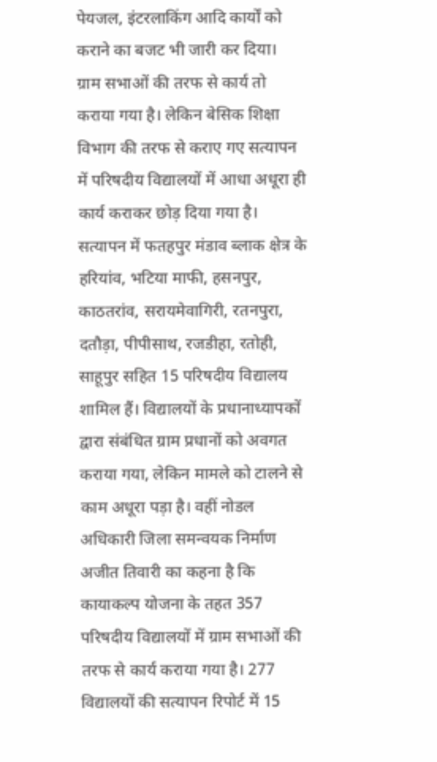पेयजल, इंटरलाकिंग आदि कार्यों को कराने का बजट भी जारी कर दिया।
ग्राम सभाओं की तरफ से कार्य तो कराया गया है। लेकिन बेसिक शिक्षा विभाग की तरफ से कराए गए सत्यापन में परिषदीय विद्यालयों में आधा अधूरा ही कार्य कराकर छोड़ दिया गया है। सत्यापन में फतहपुर मंडाव ब्लाक क्षेत्र के हरियांव, भटिया माफी, हसनपुर, काठतरांव, सरायमेवागिरी, रतनपुरा, दतौड़ा, पीपीसाथ, रजडीहा, रतोही, साहूपुर सहित 15 परिषदीय विद्यालय शामिल हैं। विद्यालयों के प्रधानाध्यापकों द्वारा संबंधित ग्राम प्रधानों को अवगत कराया गया, लेकिन मामले को टालने से काम अधूरा पड़ा है। वहीं नोडल अधिकारी जिला समन्वयक निर्माण अजीत तिवारी का कहना है कि कायाकल्प योजना के तहत 357 परिषदीय विद्यालयों में ग्राम सभाओं की तरफ से कार्य कराया गया है। 277 विद्यालयों की सत्यापन रिपोर्ट में 15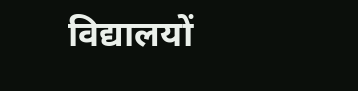विद्यालयों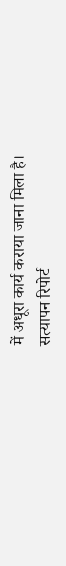में अधूरा कार्य कराया जाना मिला है।
सत्यापन रिपोर्ट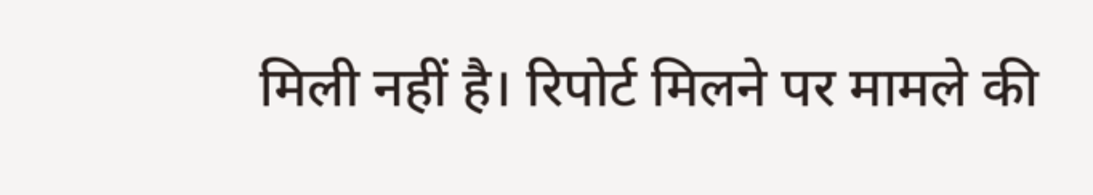मिली नहीं है। रिपोर्ट मिलने पर मामले की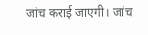जांच कराई जाएगी। जांच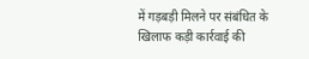में गड़बड़ी मिलने पर संबंधित के खिलाफ कड़ी कार्रवाई की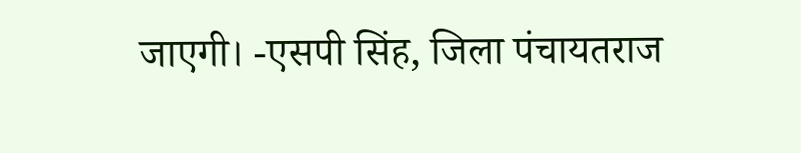जाएगी। -एसपी सिंह, जिला पंचायतराज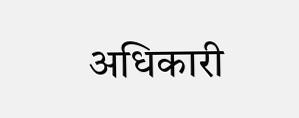अधिकारी